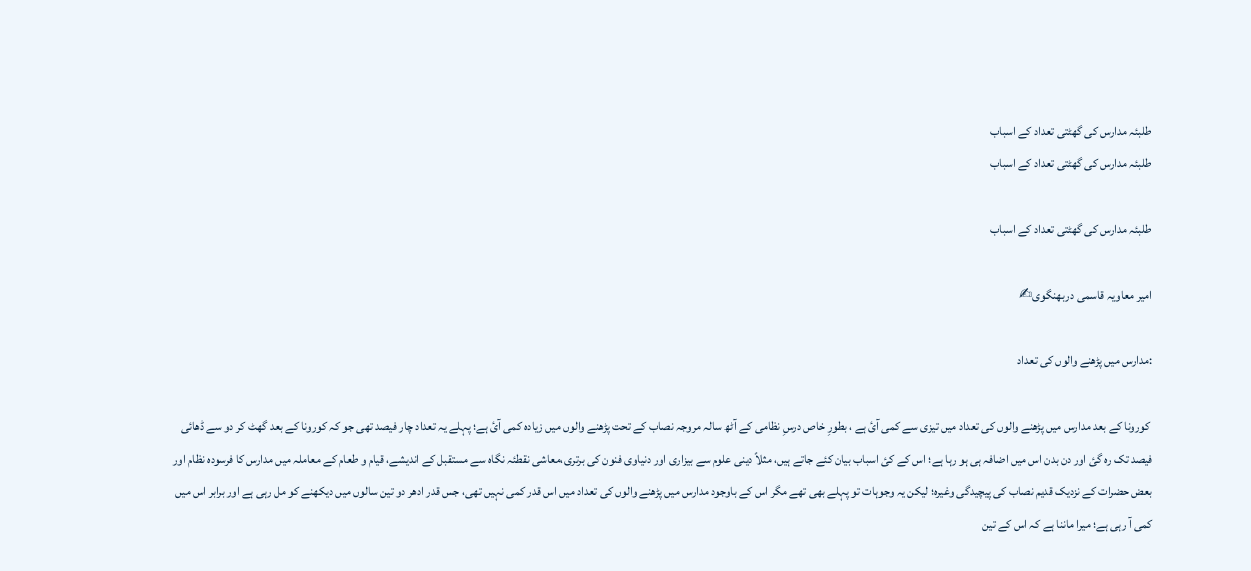طلبئہ مدارس کی گھٹتی تعداد کے اسباب
طلبئہ مدارس کی گھٹتی تعداد کے اسباب

طلبئہ مدارس کی گھٹتی تعداد کے اسباب

امیر معاویہ قاسمی دربھنگوی✍

:مدارس میں پڑھنے والوں کی تعداد

 کورونا کے بعد مدارس میں پڑھنے والوں کی تعداد میں تیزی سے کمی آئ ہے ، بطورِ خاص درسِ نظامی کے آٹھ سالہ مروجہ نصاب کے تحت پڑھنے والوں میں زیادہ کمی آئ ہے؛ پہلے یہ تعداد چار فیصد تھی جو کہ کورونا کے بعد گھٹ کر دو سے ڈھائی فیصد تک رہ گئ اور دن بدن اس میں اضافہ ہی ہو رہا ہے؛ اس کے کئ اسباب بیان کئے جاتے ہیں، مثلاً دینی علوم سے بیزاری اور دنیاوی فنون کی برتری،معاشی نقطئہ نگاہ سے مستقبل کے اندیشے، قیام و طعام کے معاملہ میں مدارس کا فرسودہ نظام اور بعض حضرات کے نزدیک قدیم نصاب کی پیچیدگی وغیرہ؛ لیکن یہ وجوہات تو پہلے بھی تھے مگر اس کے باوجود مدارس میں پڑھنے والوں کی تعداد میں اس قدر کمی نہیں تھی، جس قدر ادھر دو تین سالوں میں دیکھنے کو مل رہی ہے اور برابر اس میں کمی آ رہی ہے؛ میرا ماننا ہے کہ اس کے تین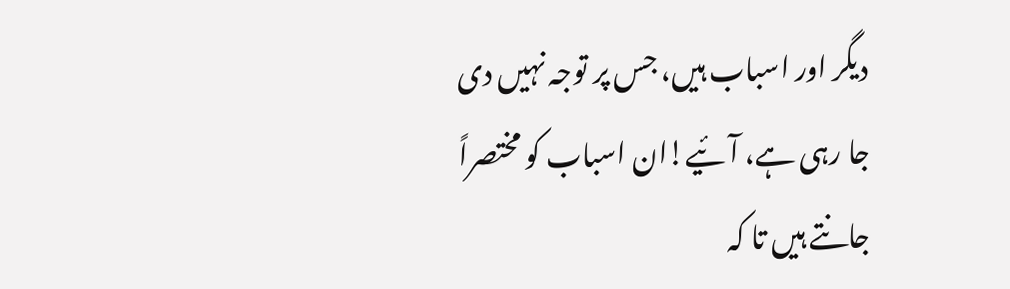دیگر اور اسباب ہیں، جس پر توجہ نہیں دی جا رہی ہے، آئیے!ان اسباب کو مختصراً جانتے ہیں تا کہ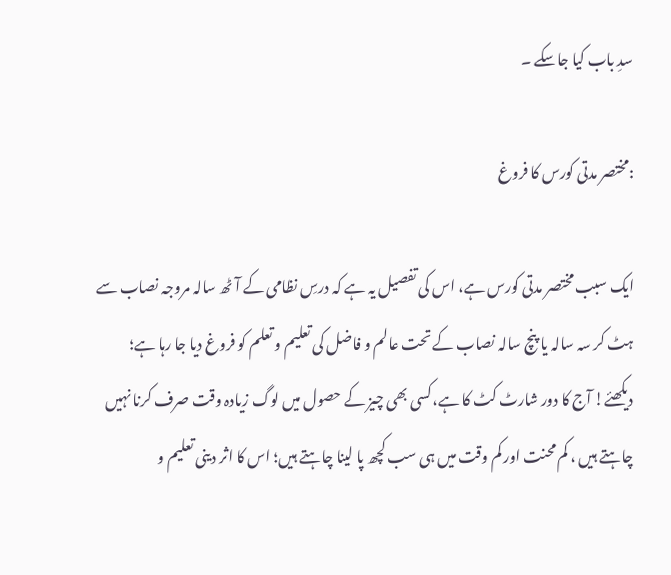سدِ باب کیا جاسکے ۔

:مختصر مدتی کورس کا فروغ

ایک سبب مختصر مدتی کورس ہے، اس کی تفصیل یہ ہے کہ درسِ نظامی کے آٹھ سالہ مروجہ نصاب سے ہٹ کر سہ سالہ یا پنچ سالہ نصاب کے تحت عالم و فاضل کی تعلیم و تعلم کو فروغ دیا جا رہا ہے؛ دیکھئے! آج کا دور شارٹ کٹ کا ہے،کسی بھی چیز کے حصول میں لوگ زیادہ وقت صرف کرنا نہیں چاہتے ہیں ، کم محنت اور کم وقت میں ہی سب کچھ پا لینا چاہتے ہیں؛ اس کا اثر دینی تعلیم و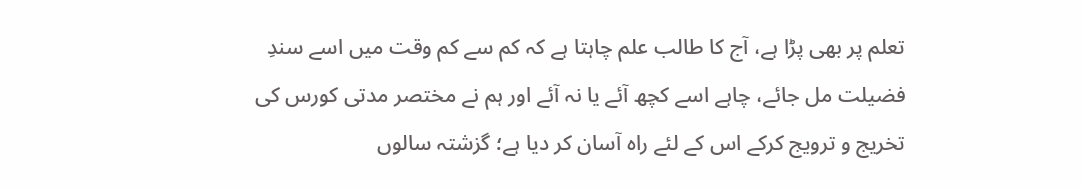تعلم پر بھی پڑا ہے، آج کا طالب علم چاہتا ہے کہ کم سے کم وقت میں اسے سندِ فضیلت مل جائے، چاہے اسے کچھ آئے یا نہ آئے اور ہم نے مختصر مدتی کورس کی تخریج و ترویج کرکے اس کے لئے راہ آسان کر دیا ہے؛ گزشتہ سالوں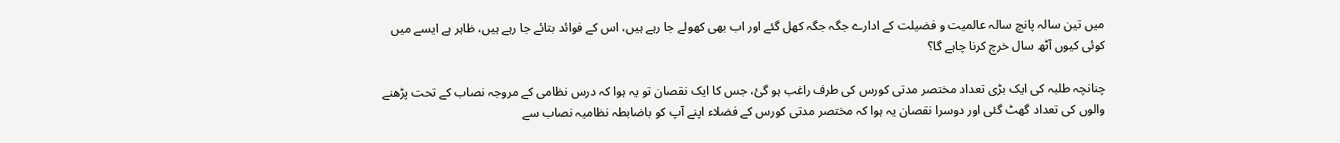میں تین سالہ پانچ سالہ عالمیت و فضیلت کے ادارے جگہ جگہ کھل گئے اور اب بھی کھولے جا رہے ہیں، اس کے فوائد بتائے جا رہے ہیں، ظاہر ہے ایسے میں کوئی کیوں آٹھ سال خرچ کرنا چاہے گا؟

چنانچہ طلبہ کی ایک بڑی تعداد مختصر مدتی کورس کی طرف راغب ہو گئ، جس کا ایک نقصان تو یہ ہوا کہ درس نظامی کے مروجہ نصاب کے تحت پڑھنے والوں کی تعداد گھٹ گئی اور دوسرا نقصان یہ ہوا کہ مختصر مدتی کورس کے فضلاء اپنے آپ کو باضابطہ نظامیہ نصاب سے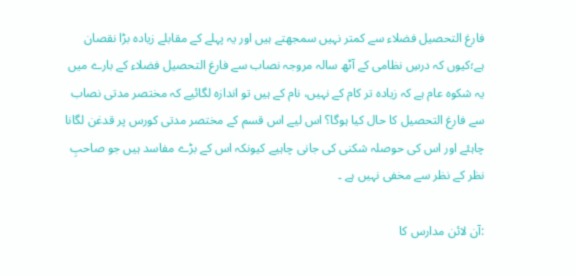فارغ التحصیل فضلاء سے کمتر نہیں سمجھتے ہیں اور یہ پہلے کے مقابلے زیادہ بڑا نقصان ہے؛کیوں کہ درسِ نظامی کے آٹھ سالہ مروجہ نصاب سے فارغ التحصیل فضلاء کے بارے میں یہ شکوہ عام ہے کہ زیادہ تر کام کے نہیں، نام کے ہیں تو اندازہ لگائیے کہ مختصر مدتی نصاب سے فارغ التحصیل کا حال کیا ہوگا؟ اس لیے اس قسم کے مختصر مدتی کورس پر قدغن لگانا چاہئے اور اس کی حوصلہ شکنی کی جانی چاہیے کیونکہ اس کے بڑے مفاسد ہیں جو صاحبِ نظر کے نظر سے مخفی نہیں ہے ۔

:آن لائن مدارس کا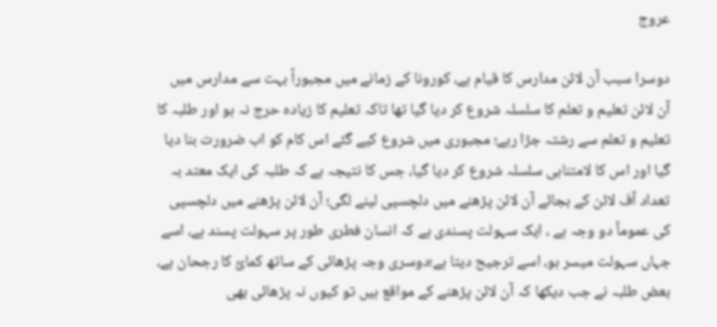عروج

دوسرا سبب آن لائن مدارس کا قیام ہے، کورونا کے زمانے میں مجبوراً بہت سے مدارس میں آن لائن تعلیم و تعلم کا سلسلہ شروع کر دیا گیا تھا تاکہ تعلیم کا زیادہ حرج نہ ہو اور طلبہ کا تعلیم و تعلم سے رشتہ جڑا رہے؛ مجبوری میں شروع کیے گئے اس کام کو اب ضرورت بنا دیا گیا اور اس کا لامتناہی سلسلہ شروع کر دیا گیا، جس کا نتیجہ ہے کہ طلبہ کی ایک معتد بہ تعداد آف لائن کے بجائے آن لائن پڑھنے میں دلچسپی لینے لگی؛ آن لائن پڑھنے میں دلچسپی کی عموماً دو وجہ ہے ، ایک سہولت پسندی ہے کہ انسان فطری طور پر سہولت پسند ہے، اسے جہاں سہولت میسر ہو، اسے ترجیح دیتا ہے؛دوسری وجہ پڑھائی کے ساتھ کمائ کا رجحان ہے، بعض طلبہ نے جب دیکھا کہ آن لائن پڑھنے کے مواقع ہیں تو کیوں نہ پڑھائی بھی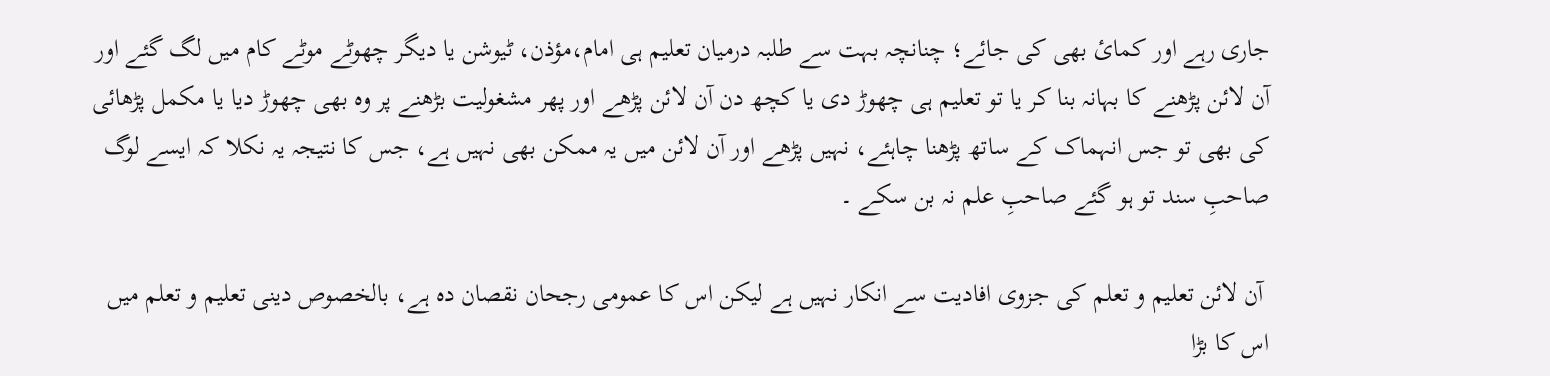جاری رہے اور کمائ بھی کی جائے؛ چنانچہ بہت سے طلبہ درمیان تعلیم ہی امام،مؤذن، ٹیوشن یا دیگر چھوٹے موٹے کام میں لگ گئے اور آن لائن پڑھنے کا بہانہ بنا کر یا تو تعلیم ہی چھوڑ دی یا کچھ دن آن لائن پڑھے اور پھر مشغولیت بڑھنے پر وہ بھی چھوڑ دیا یا مکمل پڑھائی کی بھی تو جس انہماک کے ساتھ پڑھنا چاہئے، نہیں پڑھے اور آن لائن میں یہ ممکن بھی نہیں ہے، جس کا نتیجہ یہ نکلا کہ ایسے لوگ صاحبِ سند تو ہو گئے صاحبِ علم نہ بن سکے ۔

 آن لائن تعلیم و تعلم کی جزوی افادیت سے انکار نہیں ہے لیکن اس کا عمومی رجحان نقصان دہ ہے، بالخصوص دینی تعلیم و تعلم میں اس کا بڑا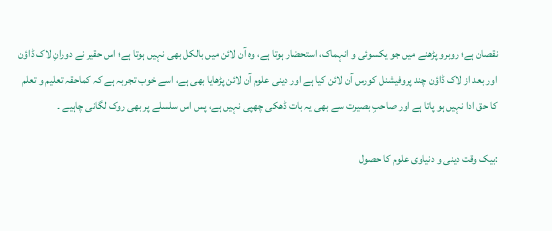نقصان ہے؛ روبرو پڑھنے میں جو یکسوئی و انہماک، استحضار ہوتا ہے، وہ آن لائن میں بالکل بھی نہیں ہوتا ہے؛ اس حقیر نے دورانِ لاک ڈاؤن اور بعد از لاک ڈاؤن چند پروفیشنل کورس آن لائن کیا ہے اور دینی علوم آن لائن پڑھایا بھی ہے، اسے خوب تجربہ ہے کہ کماحقہ تعلیم و تعلم کا حق ادا نہیں ہو پاتا ہے اور صاحبِ بصیرت سے بھی یہ بات ڈھکی چھپی نہیں ہے، پس اس سلسلے پر بھی روک لگانی چاہیے ۔

:بیک وقت دینی و دنیاوی علوم کا حصول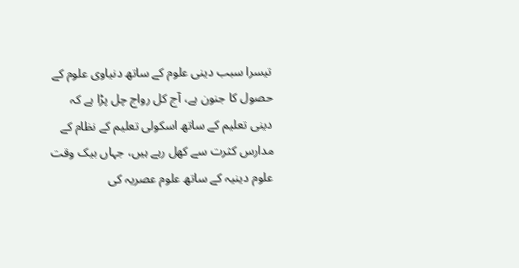تیسرا سبب دینی علوم کے ساتھ دنیاوی علوم کے حصول کا جنون ہے، آج کل رواج چل پڑا ہے کہ دینی تعلیم کے ساتھ اسکولی تعلیم کے نظام کے مدارس کثرت سے کھل رہے ہیں، جہاں بیک وقت علوم دینیہ کے ساتھ علوم عصریہ کی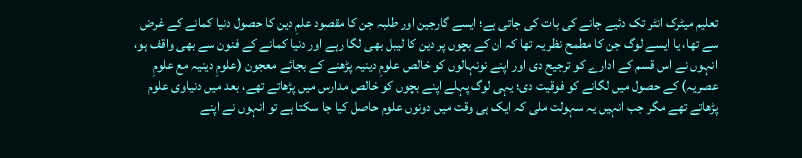تعلیم میٹرک انٹر تک دئیے جانے کی بات کی جاتی ہے؛ ایسے گارجین اور طلبہ جن کا مقصود علمِ دین کا حصول دنیا کمانے کے غرض سے تھا، یا ایسے لوگ جن کا مطمح نظر یہ تھا کہ ان کے بچوں پر دین کا لیبل بھی لگا رہے اور دنیا کمانے کے فنون سے بھی واقف ہو، انہوں نے اس قسم کے ادارے کو ترجیح دی اور اپنے نونہالوں کو خالص علومِ دینیہ پڑھنے کے بجائے معجون (علومِ دینیہ مع علومِ عصریہ) کے حصول میں لگانے کو فوقیت دی؛ یہی لوگ پہلے اپنے بچوں کو خالص مدارس میں پڑھاتے تھے، بعد میں دنیاوی علوم پڑھاتے تھے مگر جب انہیں یہ سہولت ملی کہ ایک ہی وقت میں دونوں علوم حاصل کیا جا سکتا ہے تو انہوں نے اپنے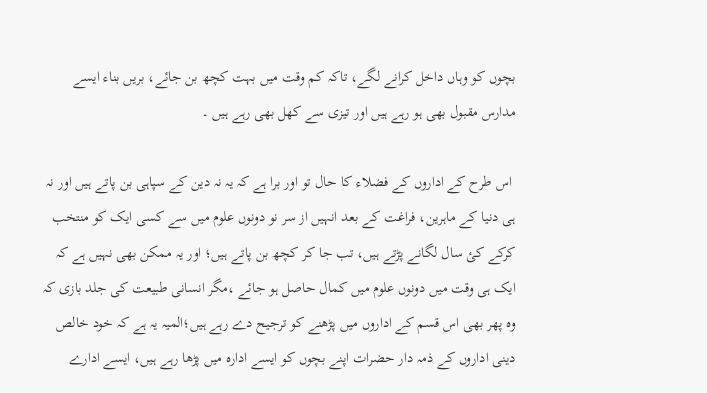بچوں کو وہاں داخل کرانے لگے، تاکہ کم وقت میں بہت کچھ بن جائے، بریں بناء ایسے مدارس مقبول بھی ہو رہے ہیں اور تیزی سے کھل بھی رہے ہیں ۔

 اس طرح کے اداروں کے فضلاء کا حال تو اور برا ہے کہ یہ نہ دین کے سپاہی بن پاتے ہیں اور نہ ہی دنیا کے ماہرین، فراغت کے بعد انہیں از سر نو دونوں علوم میں سے کسی ایک کو منتخب کرکے کئ سال لگانے پڑتے ہیں، تب جا کر کچھ بن پاتے ہیں؛ اور یہ ممکن بھی نہیں ہے کہ ایک ہی وقت میں دونوں علوم میں کمال حاصل ہو جائے ،مگر انسانی طبیعت کی جلد بازی کہ وہ پھر بھی اس قسم کے اداروں میں پڑھنے کو ترجیح دے رہے ہیں؛المیہ یہ ہے کہ خود خالص دینی اداروں کے ذمہ دار حضرات اپنے بچوں کو ایسے ادارہ میں پڑھا رہے ہیں، ایسے ادارے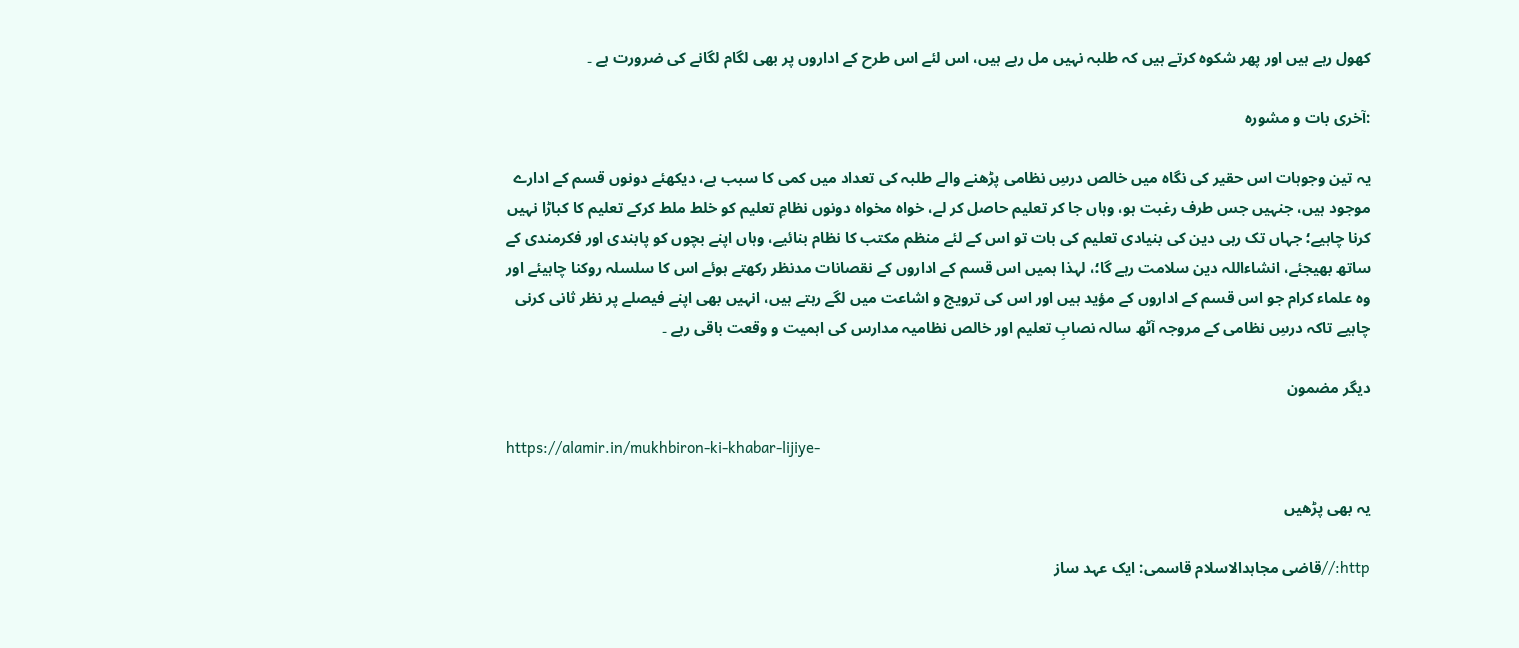کھول رہے ہیں اور پھر شکوہ کرتے ہیں کہ طلبہ نہیں مل رہے ہیں، اس لئے اس طرح کے اداروں پر بھی لگام لگانے کی ضرورت ہے ۔

:آخری بات و مشورہ

یہ تین وجوہات اس حقیر کی نگاہ میں خالص درسِ نظامی پڑھنے والے طلبہ کی تعداد میں کمی کا سبب ہے، دیکھئے دونوں قسم کے ادارے موجود ہیں، جنہیں جس طرف رغبت ہو، وہاں جا کر تعلیم حاصل کر لے، خواہ مخواہ دونوں نظامِ تعلیم کو خلط ملط کرکے تعلیم کا کباڑا نہیں کرنا چاہیے؛ جہاں تک رہی دین کی بنیادی تعلیم کی بات تو اس کے لئے منظم مکتب کا نظام بنائیے، وہاں اپنے بچوں کو پابندی اور فکرمندی کے ساتھ بھیجئے، انشاءاللہ دین سلامت رہے گا؛، لہذا ہمیں اس قسم کے اداروں کے نقصانات مدنظر رکھتے ہوئے اس کا سلسلہ روکنا چاہیئے اور وہ علماء کرام جو اس قسم کے اداروں کے مؤید ہیں اور اس کی ترویج و اشاعت میں لگے رہتے ہیں، انہیں بھی اپنے فیصلے پر نظر ثانی کرنی چاہیے تاکہ درسِ نظامی کے مروجہ آٹھ سالہ نصابِ تعلیم اور خالص نظامیہ مدارس کی اہمیت و وقعت باقی رہے ۔

دیگر مضمون

https://alamir.in/mukhbiron-ki-khabar-lijiye-

یہ بھی پڑھیں

http://قاضی مجاہدالاسلام قاسمی: ایک عہد ساز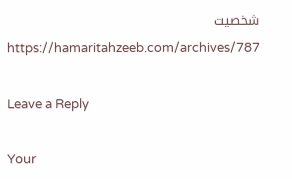شخصیت https://hamaritahzeeb.com/archives/787

Leave a Reply

Your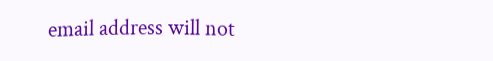email address will not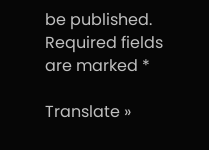be published. Required fields are marked *

Translate »